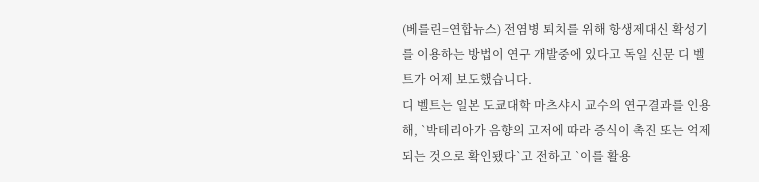(베를린=연합뉴스) 전염병 퇴치를 위해 항생제대신 확성기를 이용하는 방법이 연구 개발중에 있다고 독일 신문 디 벨트가 어제 보도했습니다.
디 벨트는 일본 도쿄대학 마츠샤시 교수의 연구결과를 인용해, `박테리아가 음향의 고저에 따라 증식이 촉진 또는 억제되는 것으로 확인됐다`고 전하고 `이를 활용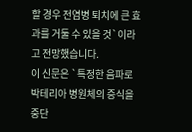할 경우 전염병 퇴치에 큰 효과를 거둘 수 있을 것`이라고 전망했습니다.
이 신문은 `특정한 음파로 박테리아 병원체의 증식을 중단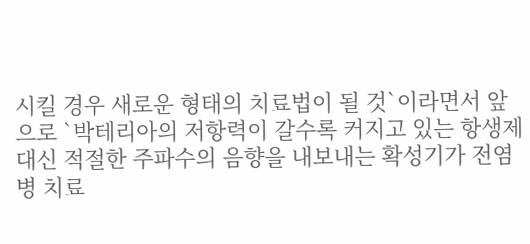시킬 경우 새로운 형태의 치료법이 될 것`이라면서 앞으로 `박테리아의 저항력이 갈수록 커지고 있는 항생제대신 적절한 주파수의 음향을 내보내는 확성기가 전염병 치료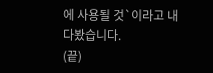에 사용될 것`이라고 내다봤습니다.
(끝)